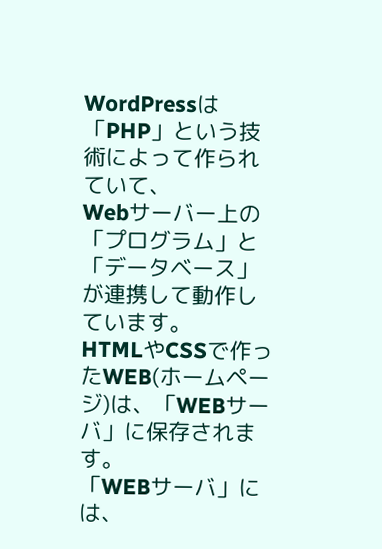WordPressは「PHP」という技術によって作られていて、
Webサーバー上の「プログラム」と「データベース」が連携して動作しています。
HTMLやCSSで作ったWEB(ホームページ)は、「WEBサーバ」に保存されます。
「WEBサーバ」には、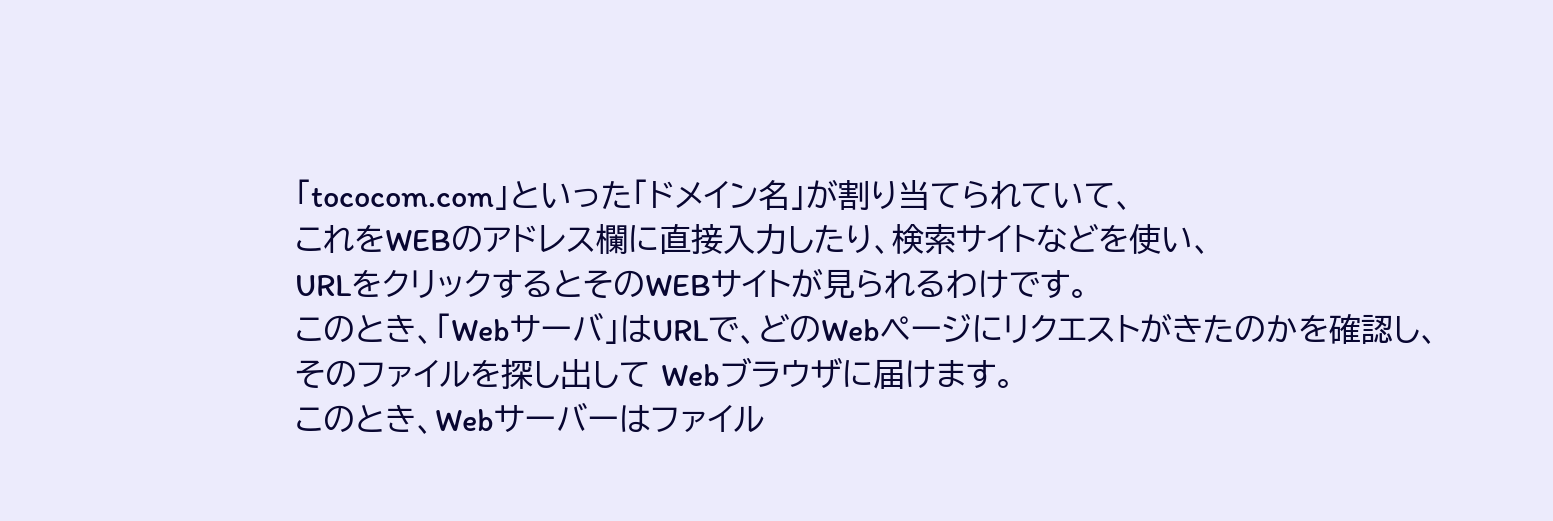「tococom.com」といった「ドメイン名」が割り当てられていて、
これをWEBのアドレス欄に直接入力したり、検索サイトなどを使い、
URLをクリックするとそのWEBサイトが見られるわけです。
このとき、「Webサーバ」はURLで、どのWebページにリクエストがきたのかを確認し、
そのファイルを探し出して Webブラウザに届けます。
このとき、Webサーバーはファイル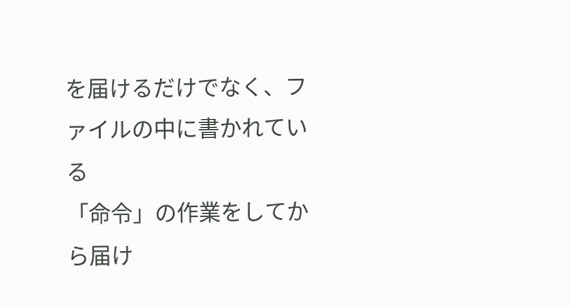を届けるだけでなく、ファイルの中に書かれている
「命令」の作業をしてから届け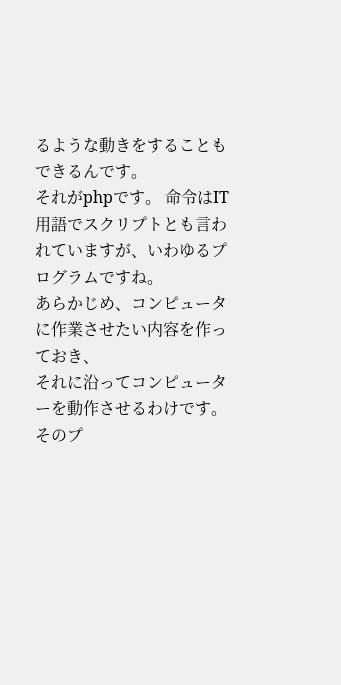るような動きをすることもできるんです。
それがphpです。 命令はIT用語でスクリプトとも言われていますが、いわゆるプログラムですね。
あらかじめ、コンピュータに作業させたい内容を作っておき、
それに沿ってコンピューターを動作させるわけです。
そのプ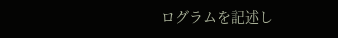ログラムを記述し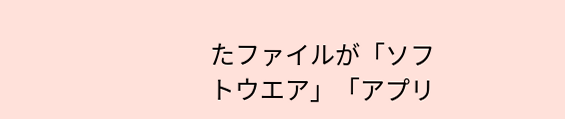たファイルが「ソフトウエア」「アプリ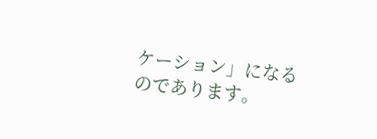ケーション」になるのであります。